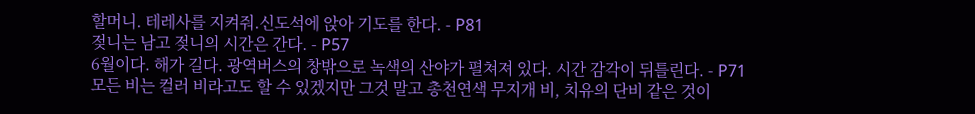할머니. 테레사를 지켜줘.신도석에 앉아 기도를 한다. - P81
젖니는 남고 젖니의 시간은 간다. - P57
6월이다. 해가 길다. 광역버스의 창밖으로 녹색의 산야가 펼쳐져 있다. 시간 감각이 뒤틀린다. - P71
모든 비는 컬러 비라고도 할 수 있겠지만 그것 말고 총천연색 무지개 비, 치유의 단비 같은 것이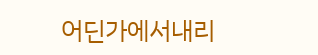어딘가에서내리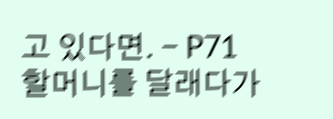고 있다면. - P71
할머니를 달래다가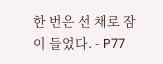한 번은 선 채로 잠이 들었다. - P77